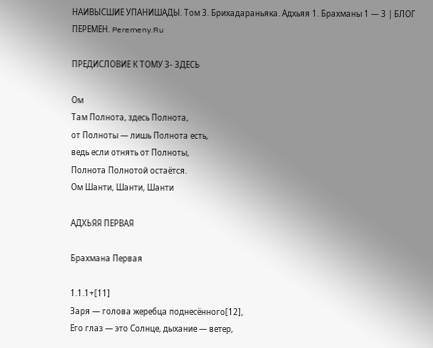НАИВЫСШИЕ УПАНИШАДЫ. Том 3. Брихадараньяка. Адхьяя 1. Брахманы 1 — 3 | БЛОГ ПЕРЕМЕН. Peremeny.Ru

ПРЕДИСЛОВИЕ К ТОМУ 3- ЗДЕСЬ

Ом
Там Полнота, здесь Полнота,
от Полноты — лишь Полнота есть,
ведь если отнять от Полноты,
Полнота Полнотой остаётся.
Ом Шанти, Шанти, Шанти

АДХЬЯЯ ПЕРВАЯ

Брахмана Первая

1.1.1+[11]
Заря — голова жеребца поднесённого[12],
Его глаз — это Солнце, дыхание — ветер,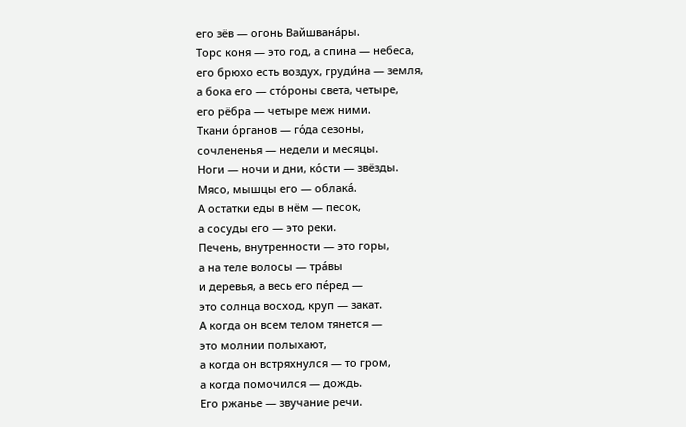его зёв — огонь Вайшвана́ры.
Торс коня — это год, а спина — небеса,
его брюхо есть воздух, груди́на — земля,
а бока его — сто́роны света, четыре,
его рёбра — четыре меж ними.
Ткани о́рганов — го́да сезоны,
сочлененья — недели и месяцы.
Ноги — ночи и дни, ко́сти — звёзды.
Мясо, мышцы его — облака́.
А остатки еды в нём — песок,
а сосуды его — это реки.
Печень, внутренности — это горы,
а на теле волосы — тра́вы
и деревья, а весь его пе́ред —
это солнца восход, круп — закат.
А когда он всем телом тянется —
это молнии полыхают,
а когда он встряхнулся — то гром,
а когда помочился — дождь.
Его ржанье — звучание речи.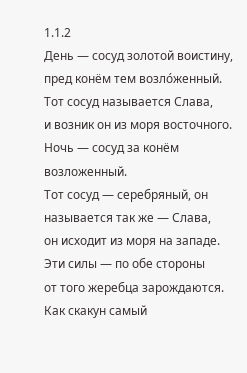1.1.2
День — сосуд золотой воистину,
пред конём тем возло́женный.
Тот сосуд называется Слава,
и возник он из моря восточного.
Ночь — сосуд за конём возложенный.
Тот сосуд — серебряный, он
называется так же — Слава,
он исходит из моря на западе.
Эти силы — по обе стороны
от того жеребца зарождаются.
Как скакун самый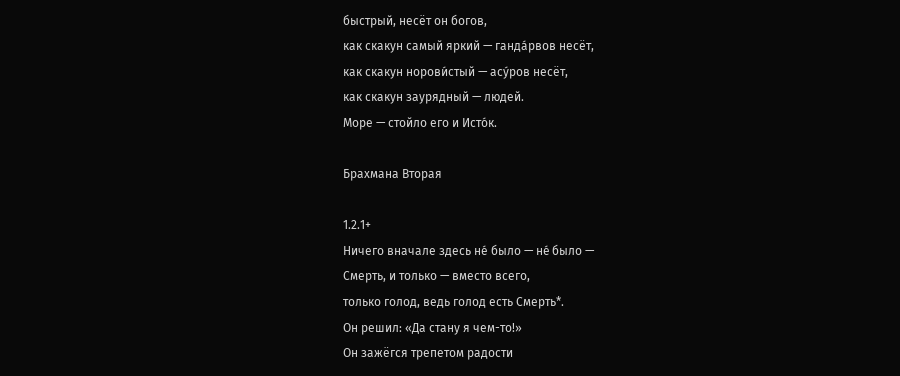быстрый, несёт он богов,
как скакун самый яркий — ганда́рвов несёт,
как скакун норови́стый — асу́ров несёт,
как скакун заурядный — людей.
Море — стойло его и Исто́к.

Брахмана Вторая

1.2.1+
Ничего вначале здесь не́ было — не́ было —
Смерть, и только — вместо всего,
только голод, ведь голод есть Смерть*.
Он решил: «Да стану я чем-то!»
Он зажёгся трепетом радости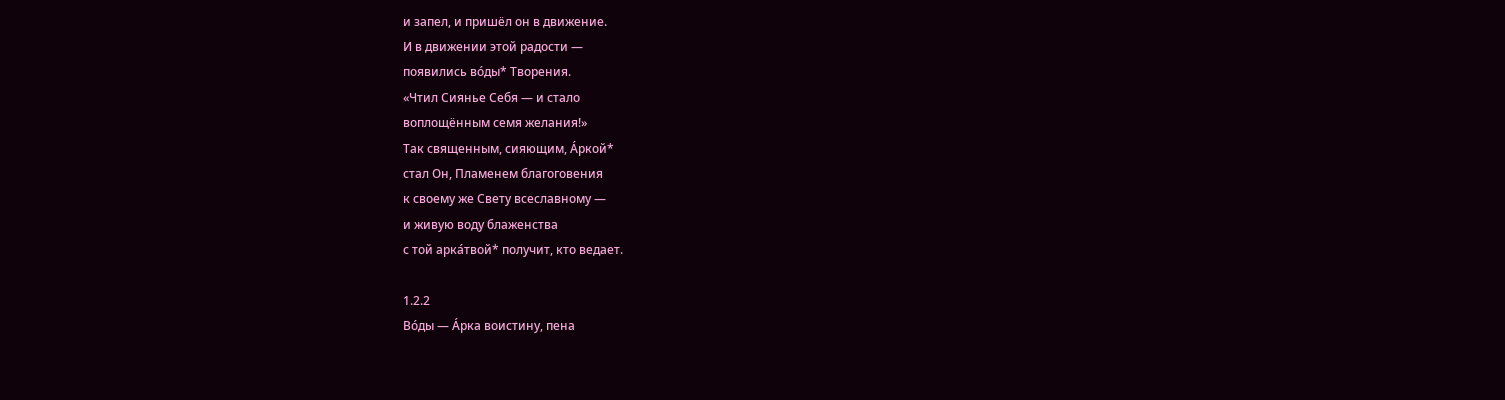и запел, и пришёл он в движение.
И в движении этой радости —
появились во́ды* Творения.
«Чтил Сиянье Себя — и стало
воплощённым семя желания!»
Так священным, сияющим, А́ркой*
стал Он, Пламенем благоговения
к своему же Свету всеславному —
и живую воду блаженства
с той арка́твой* получит, кто ведает.

1.2.2
Во́ды — А́рка воистину, пена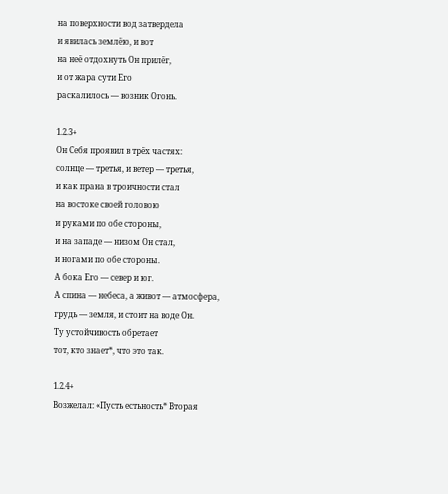на поверхности вод затвердела
и явилась землёю, и вот
на неё отдохнуть Он прилёг,
и от жара сути Его
раскалилось — возник Огонь.

1.2.3+
Он Себя проявил в трёх частях:
солнце — третья, и ветер — третья,
и как прана в троичности стал
на востоке своей головою
и руками по обе стороны,
и на западе — низом Он стал,
и ногами по обе стороны.
А бока Его — север и юг.
А спина — небеса, а живот — атмосфера,
грудь — земля, и стоит на воде Он.
Ту устойчивость обретает
тот, кто знает*, что это так.

1.2.4+
Возжелал: «Пусть естьность* Вторая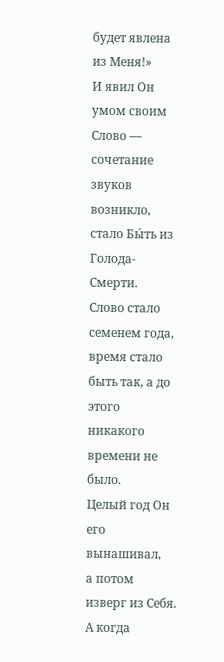будет явлена из Меня!»
И явил Он умом своим Слово —
сочетание звуков возникло,
стало Бы́ть из Голода-Смерти.
Слово стало семенем года,
время стало быть так, а до этого
никакого времени не было.
Целый год Он его вынашивал,
а потом изверг из Себя.
А когда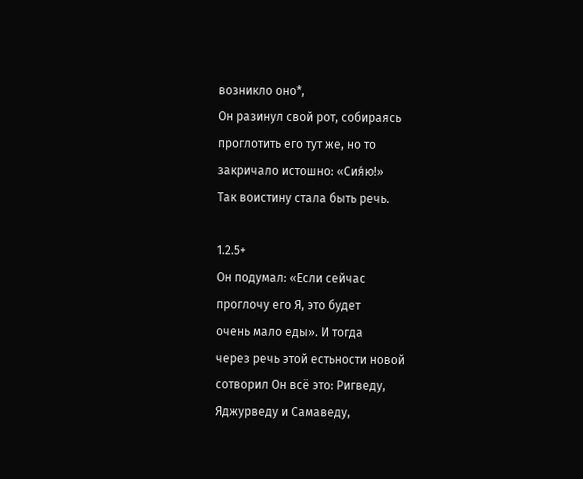возникло оно*,
Он разинул свой рот, собираясь
проглотить его тут же, но то
закричало истошно: «Сия́ю!»
Так воистину стала быть речь.

1.2.5+
Он подумал: «Если сейчас
проглочу его Я, это будет
очень мало еды». И тогда
через речь этой естьности новой
сотворил Он всё это: Ригведу,
Яджурведу и Самаведу,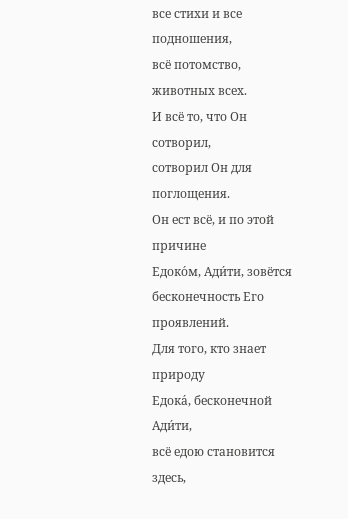все стихи и все подношения,
всё потомство, животных всех.
И всё то, что Он сотворил,
сотворил Он для поглощения.
Он ест всё, и по этой причине
Едоко́м, Ади́ти, зовётся
бесконечность Его проявлений.
Для того, кто знает природу
Едока́, бесконечной Ади́ти,
всё едою становится здесь,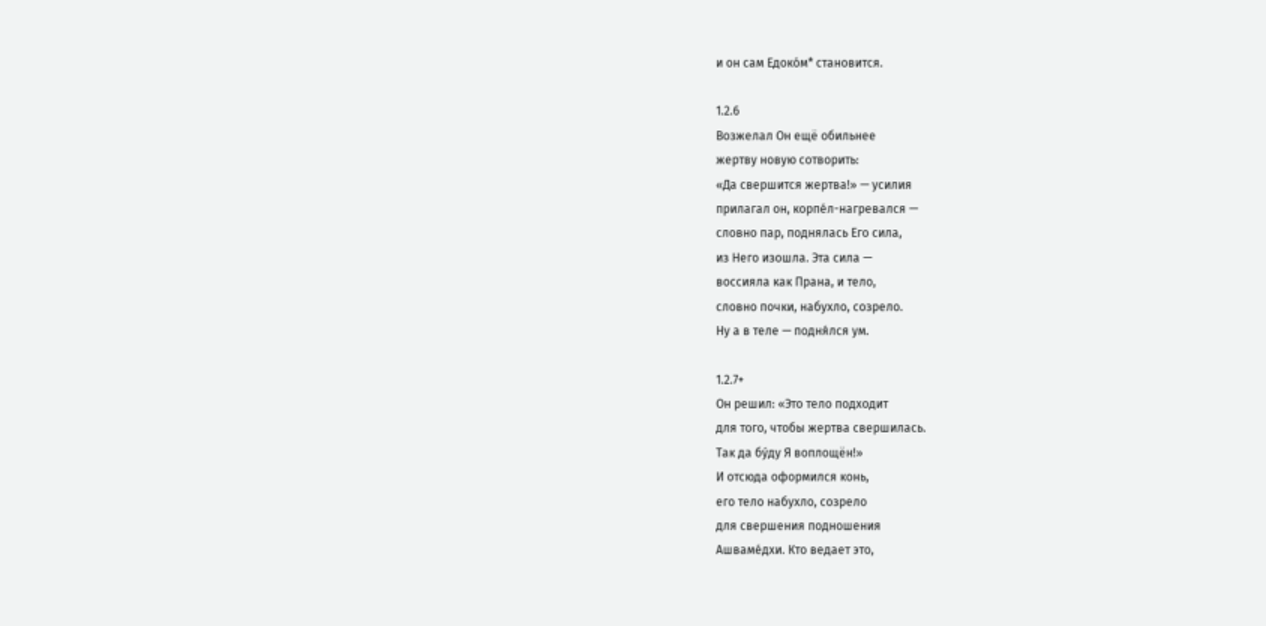и он сам Едоко́м* становится.

1.2.6
Возжелал Он ещё обильнее
жертву новую сотворить:
«Да свершится жертва!» — усилия
прилагал он, корпе́л-нагревался —
словно пар, поднялась Его сила,
из Него изошла. Эта сила —
воссияла как Прана, и тело,
словно почки, набухло, созрело.
Ну а в теле — подня́лся ум.

1.2.7+
Он решил: «Это тело подходит
для того, чтобы жертва свершилась.
Так да бу́ду Я воплощён!»
И отсюда оформился конь,
его тело набухло, созрело
для свершения подношения
Ашваме́дхи. Кто ведает это,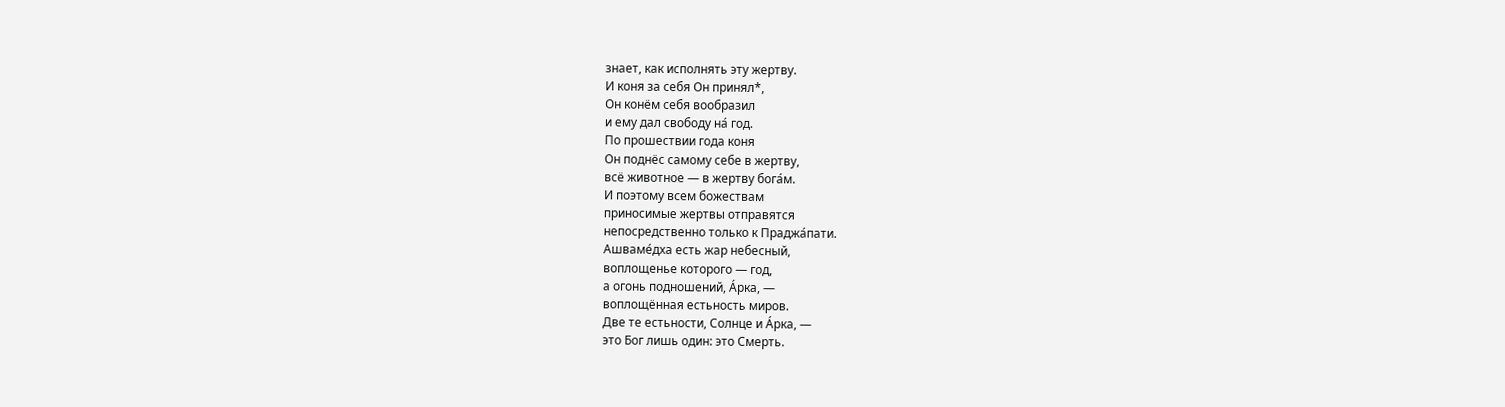знает, как исполнять эту жертву.
И коня за себя Он принял*,
Он конём себя вообразил
и ему дал свободу на́ год.
По прошествии года коня
Он поднёс самому себе в жертву,
всё животное — в жертву бога́м.
И поэтому всем божествам
приносимые жертвы отправятся
непосредственно только к Праджа́пати.
Ашваме́дха есть жар небесный,
воплощенье которого — год,
а огонь подношений, А́рка, —
воплощённая естьность миров.
Две те естьности, Солнце и А́рка, —
это Бог лишь один: это Смерть.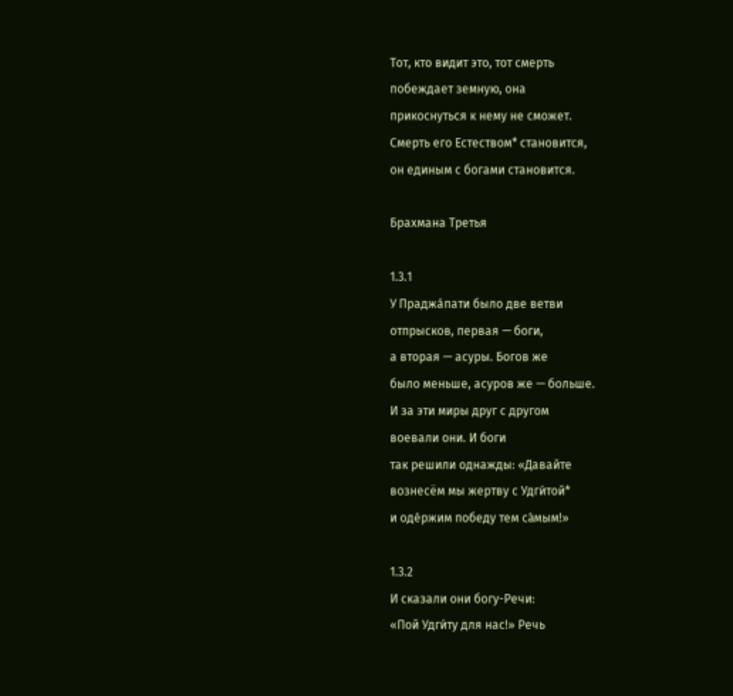Тот, кто видит это, тот смерть
побеждает земную, она
прикоснуться к нему не сможет.
Смерть его Естеством* становится,
он единым с богами становится.

Брахмана Третья

1.3.1
У Праджа́пати было две ветви
отпрысков, первая — боги,
а вторая — асуры. Богов же
было меньше, асуров же — больше.
И за эти миры друг с другом
воевали они. И боги
так решили однажды: «Давайте
вознесём мы жертву с Удги́той*
и оде́ржим победу тем са́мым!»

1.3.2
И сказали они богу-Речи:
«Пой Удги́ту для нас!» Речь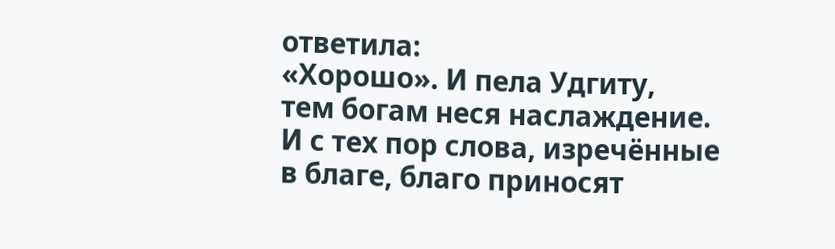ответила:
«Хорошо». И пела Удгиту,
тем богам неся наслаждение.
И с тех пор слова, изречённые
в благе, благо приносят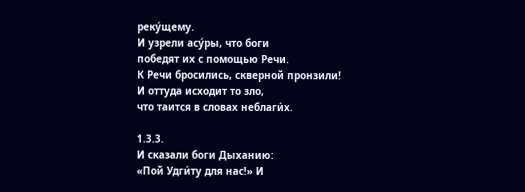реку́щему.
И узрели асу́ры, что боги
победят их с помощью Речи.
К Речи бросились, скверной пронзили!
И оттуда исходит то зло,
что таится в словах неблаги́х.

1.3.3.
И сказали боги Дыханию:
«Пой Удги́ту для нас!» И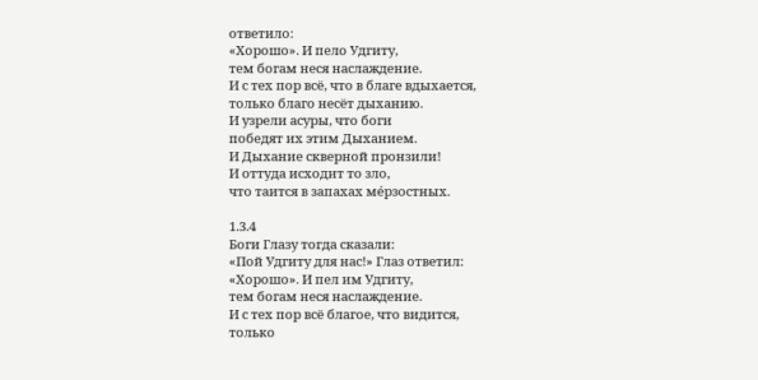ответило:
«Хорошо». И пело Удгиту,
тем богам неся наслаждение.
И с тех пор всё, что в благе вдыхается,
только благо несёт дыханию.
И узрели асуры, что боги
победят их этим Дыханием.
И Дыхание скверной пронзили!
И оттуда исходит то зло,
что таится в запахах ме́рзостных.

1.3.4
Боги Глазу тогда сказали:
«Пой Удгиту для нас!» Глаз ответил:
«Хорошо». И пел им Удгиту,
тем богам неся наслаждение.
И с тех пор всё благое, что видится,
только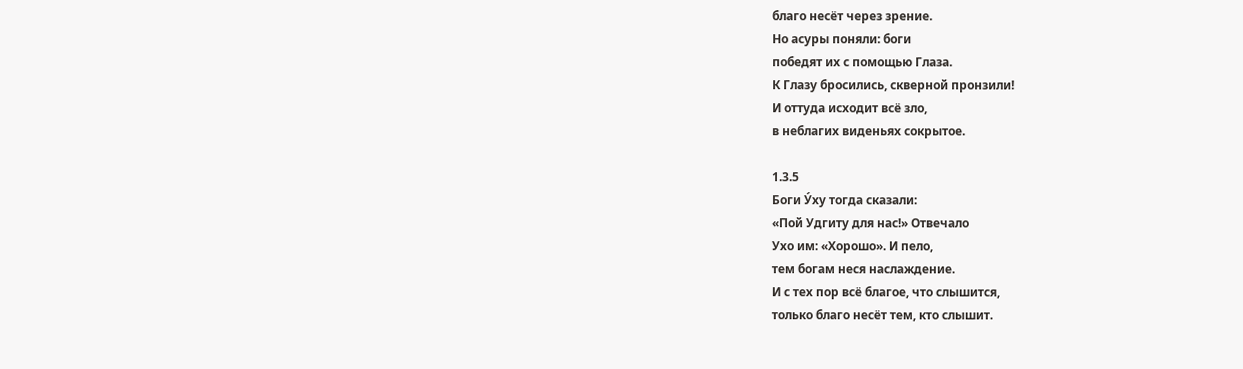благо несёт через зрение.
Но асуры поняли: боги
победят их с помощью Глаза.
К Глазу бросились, скверной пронзили!
И оттуда исходит всё зло,
в неблагих виденьях сокрытое.

1.3.5
Боги У́ху тогда сказали:
«Пой Удгиту для нас!» Отвечало
Ухо им: «Хорошо». И пело,
тем богам неся наслаждение.
И с тех пор всё благое, что слышится,
только благо несёт тем, кто слышит.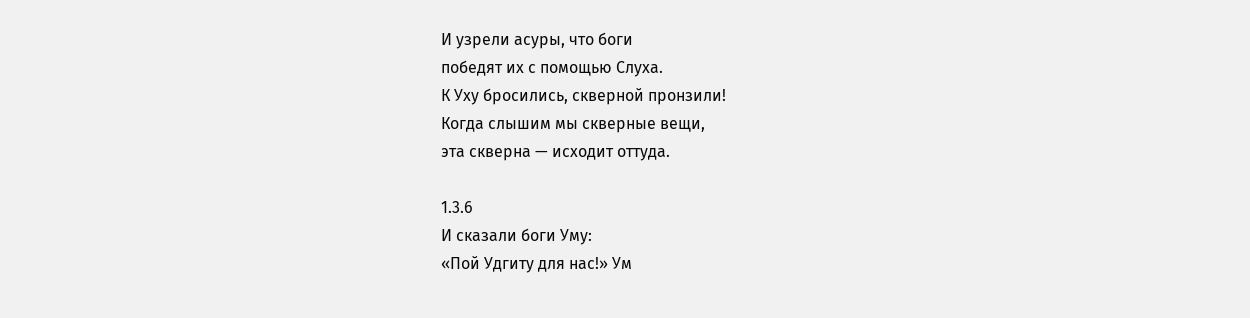И узрели асуры, что боги
победят их с помощью Слуха.
К Уху бросились, скверной пронзили!
Когда слышим мы скверные вещи,
эта скверна — исходит оттуда.

1.3.6
И сказали боги Уму:
«Пой Удгиту для нас!» Ум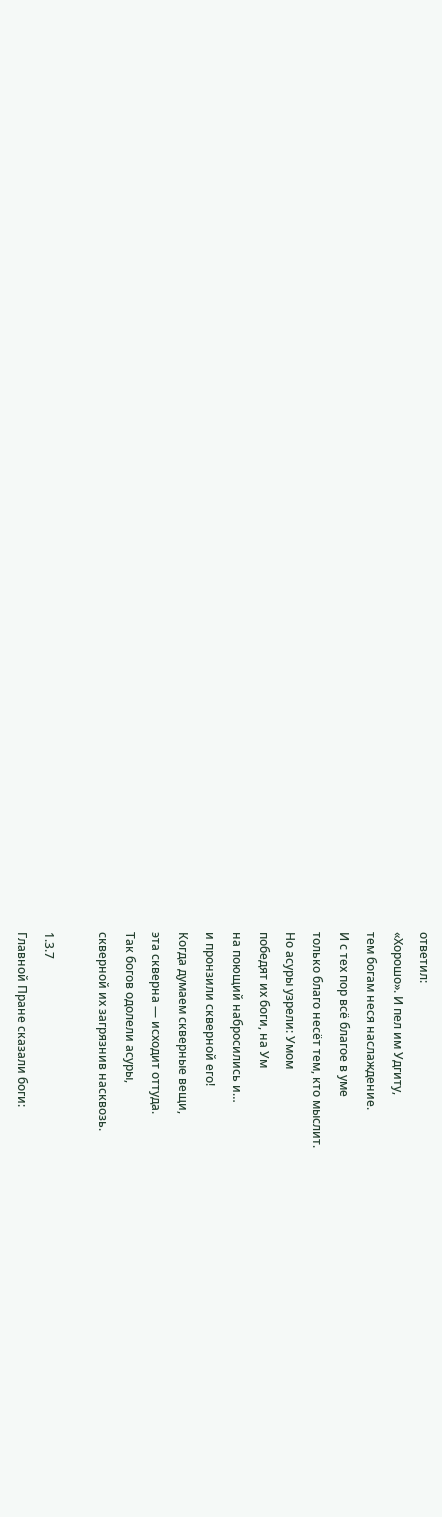ответил:
«Хорошо». И пел им Удгиту,
тем богам неся наслаждение.
И с тех пор всё благое в уме
только благо несёт тем, кто мыслит.
Но асуры узрели: Умом
победят их боги, на Ум
на поющий набросились и…
и пронзили скверной его!
Когда думаем скверные вещи,
эта скверна — исходит оттуда.
Так богов одолели асуры,
скверной их загрязнив насквозь.

1.3.7
Главной Пране сказали боги: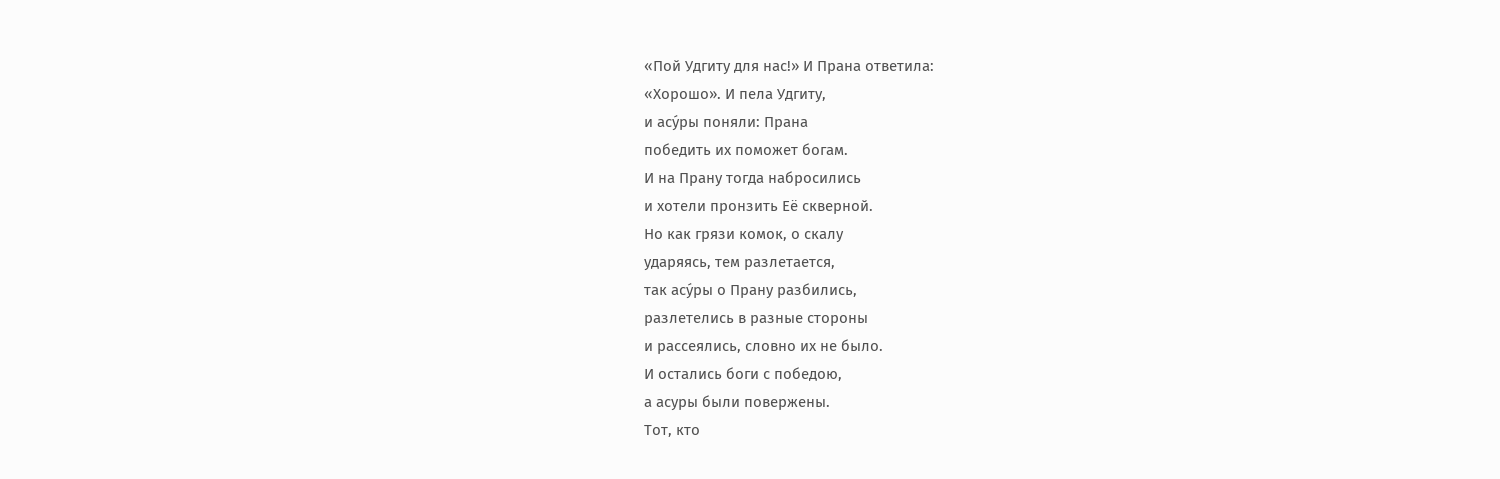«Пой Удгиту для нас!» И Прана ответила:
«Хорошо». И пела Удгиту,
и асу́ры поняли: Прана
победить их поможет богам.
И на Прану тогда набросились
и хотели пронзить Её скверной.
Но как грязи комок, о скалу
ударяясь, тем разлетается,
так асу́ры о Прану разбились,
разлетелись в разные стороны
и рассеялись, словно их не было.
И остались боги с победою,
а асуры были повержены.
Тот, кто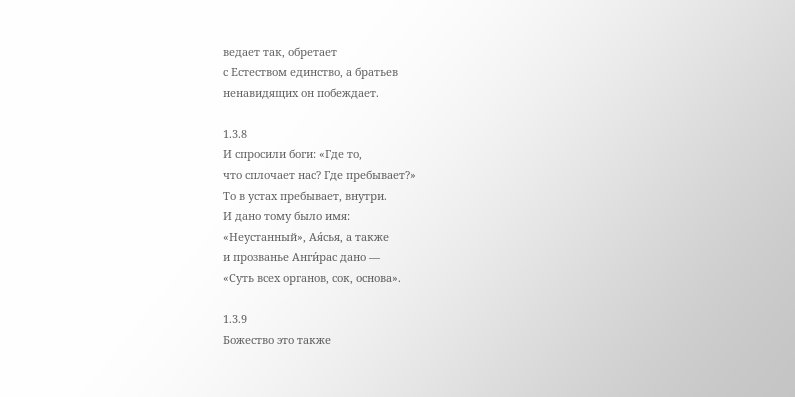ведает так, обретает
с Естеством единство, а братьев
ненавидящих он побеждает.

1.3.8
И спросили боги: «Где то,
что сплочает нас? Где пребывает?»
То в устах пребывает, внутри.
И дано тому было имя:
«Неустанный», Ая́сья, а также
и прозванье Анги́рас дано —
«Суть всех органов, сок, основа».

1.3.9
Божество это также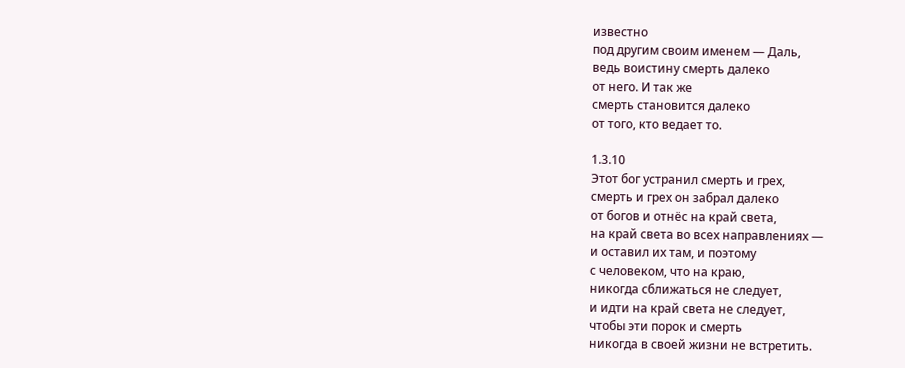известно
под другим своим именем — Даль,
ведь воистину смерть далеко
от него. И так же
смерть становится далеко
от того, кто ведает то.

1.3.10
Этот бог устранил смерть и грех,
смерть и грех он забрал далеко
от богов и отнёс на край света,
на край света во всех направлениях —
и оставил их там, и поэтому
с человеком, что на краю,
никогда сближаться не следует,
и идти на край света не следует,
чтобы эти порок и смерть
никогда в своей жизни не встретить.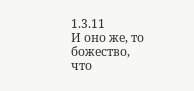1.3.11
И оно же, то божество,
что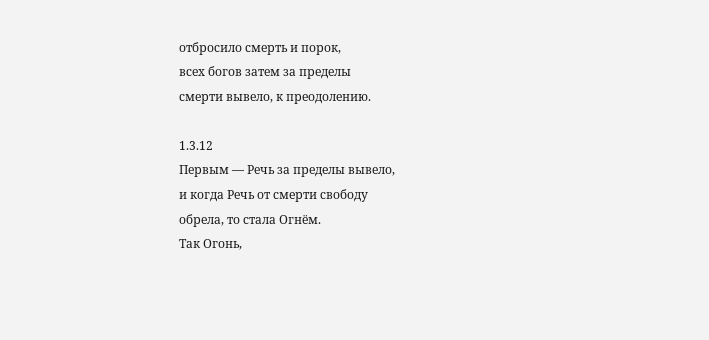отбросило смерть и порок,
всех богов затем за пределы
смерти вывело, к преодолению.

1.3.12
Первым — Речь за пределы вывело,
и когда Речь от смерти свободу
обрела, то стала Огнём.
Так Огонь,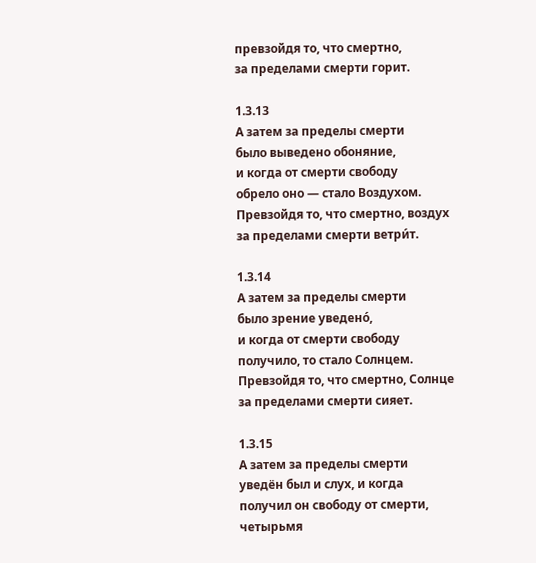превзойдя то, что смертно,
за пределами смерти горит.

1.3.13
А затем за пределы смерти
было выведено обоняние,
и когда от смерти свободу
обрело оно — стало Воздухом.
Превзойдя то, что смертно, воздух
за пределами смерти ветри́т.

1.3.14
А затем за пределы смерти
было зрение уведено́,
и когда от смерти свободу
получило, то стало Солнцем.
Превзойдя то, что смертно, Солнце
за пределами смерти сияет.

1.3.15
А затем за пределы смерти
уведён был и слух, и когда
получил он свободу от смерти,
четырьмя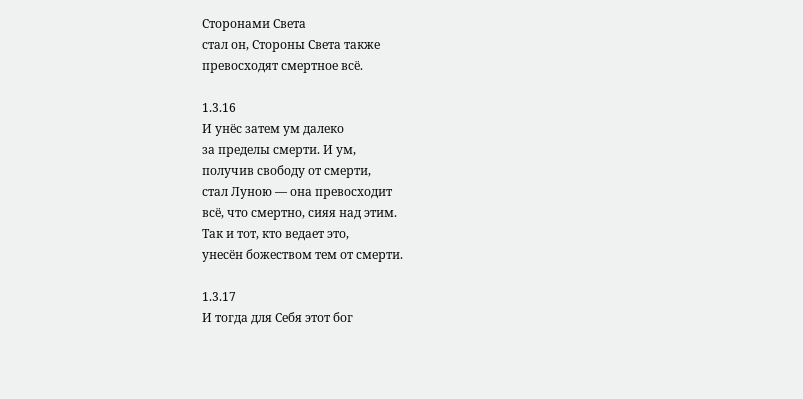Сторонами Света
стал он, Стороны Света также
превосходят смертное всё.

1.3.16
И унёс затем ум далеко
за пределы смерти. И ум,
получив свободу от смерти,
стал Луною — она превосходит
всё, что смертно, сияя над этим.
Так и тот, кто ведает это,
унесён божеством тем от смерти.

1.3.17
И тогда для Себя этот бог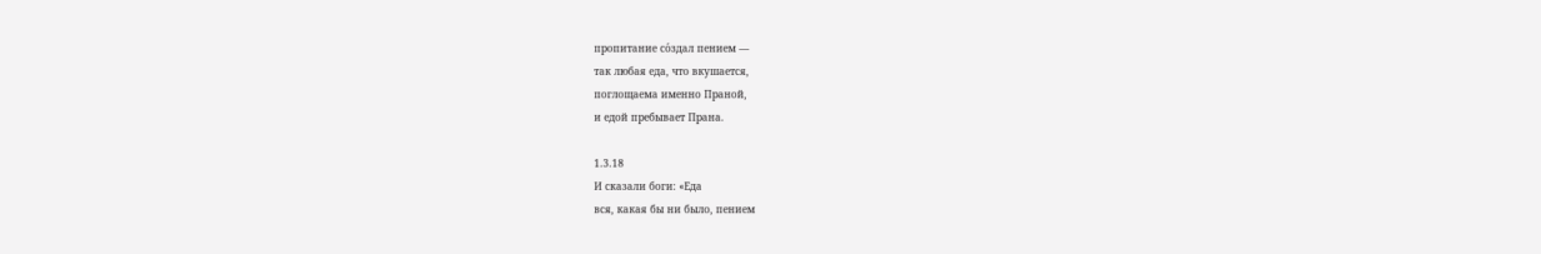пропитание со́здал пением —
так любая еда, что вкушается,
поглощаема именно Праной,
и едой пребывает Прана.

1.3.18
И сказали боги: «Еда
вся, какая бы ни было, пением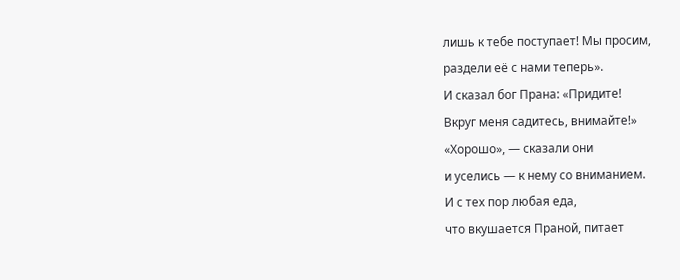лишь к тебе поступает! Мы просим,
раздели её с нами теперь».
И сказал бог Прана: «Придите!
Вкруг меня садитесь, внимайте!»
«Хорошо», — сказали они
и уселись — к нему со вниманием.
И с тех пор любая еда,
что вкушается Праной, питает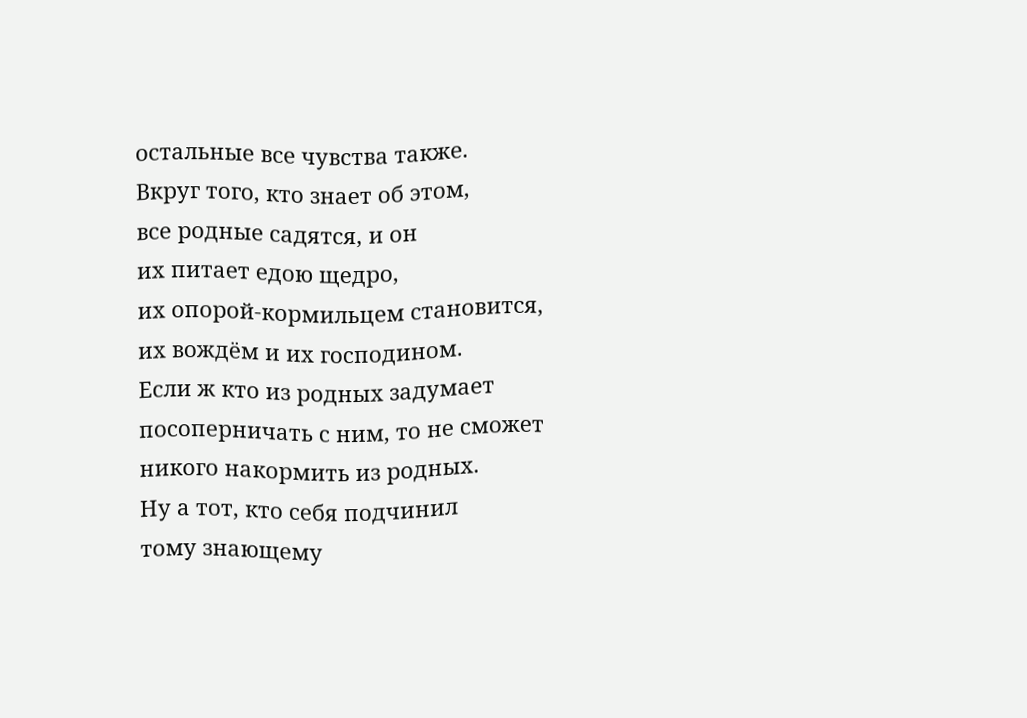остальные все чувства также.
Вкруг того, кто знает об этом,
все родные садятся, и он
их питает едою щедро,
их опорой-кормильцем становится,
их вождём и их господином.
Если ж кто из родных задумает
посоперничать с ним, то не сможет
никого накормить из родных.
Ну а тот, кто себя подчинил
тому знающему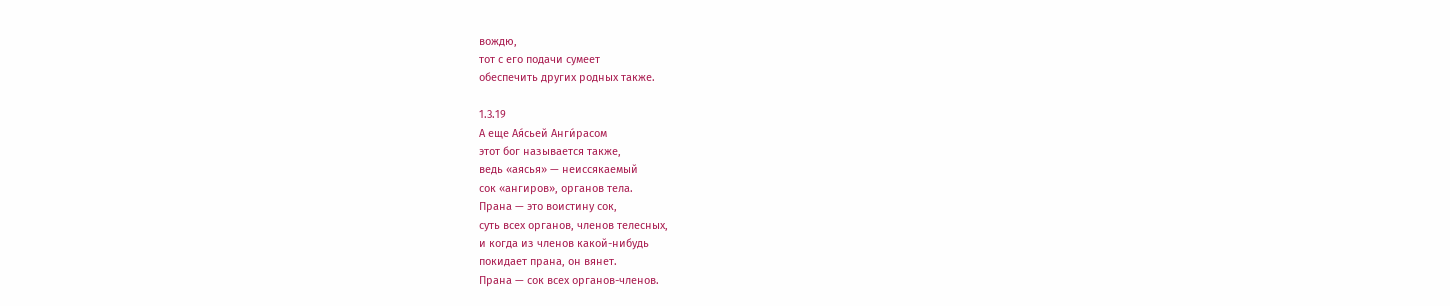вождю,
тот с его подачи сумеет
обеспечить других родных также.

1.3.19
А еще Ая́сьей Анги́расом
этот бог называется также,
ведь «аясья» — неиссякаемый
сок «ангиров», органов тела.
Прана — это воистину сок,
суть всех органов, членов телесных,
и когда из членов какой-нибудь
покидает прана, он вянет.
Прана — сок всех органов-членов.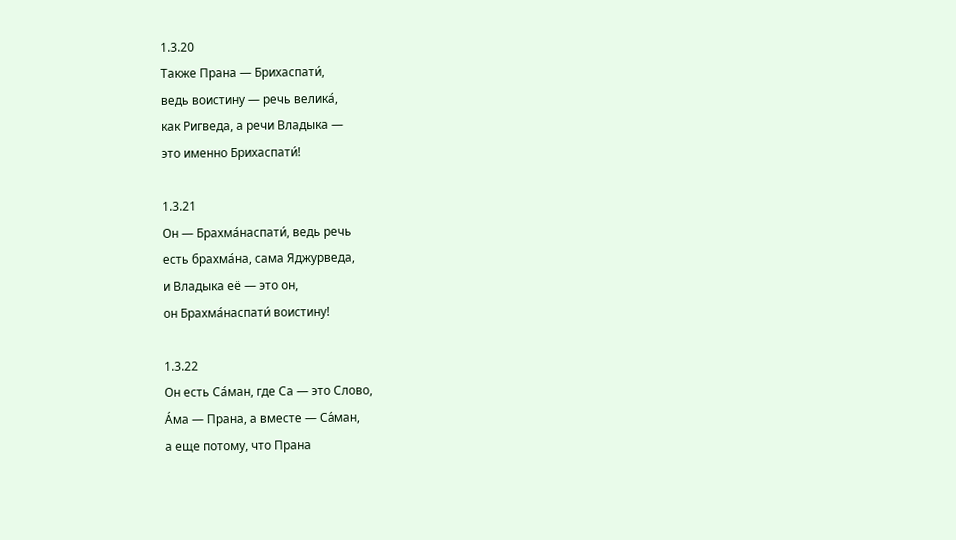1.3.20
Также Прана — Брихаспати́,
ведь воистину — речь велика́,
как Ригведа, а речи Владыка —
это именно Брихаспати́!

1.3.21
Он — Брахма́наспати́, ведь речь
есть брахма́на, сама Яджурведа,
и Владыка её — это он,
он Брахма́наспати́ воистину!

1.3.22
Он есть Са́ман, где Са — это Слово,
А́ма — Прана, а вместе — Са́ман,
а еще потому, что Прана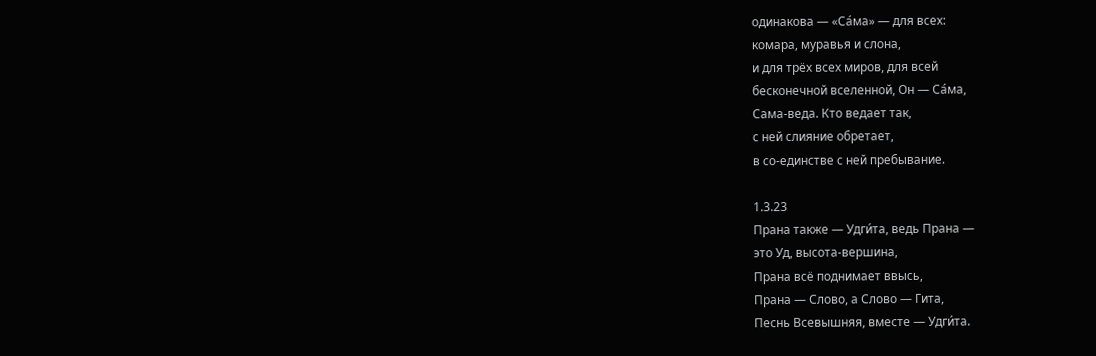одинакова — «Са́ма» — для всех:
комара, муравья и слона,
и для трёх всех миров, для всей
бесконечной вселенной, Он — Са́ма,
Сама-веда. Кто ведает так,
с ней слияние обретает,
в со-единстве с ней пребывание.

1.3.23
Прана также — Удги́та, ведь Прана —
это Уд, высота-вершина,
Прана всё поднимает ввысь,
Прана — Слово, а Слово — Гита,
Песнь Всевышняя, вместе — Удги́та.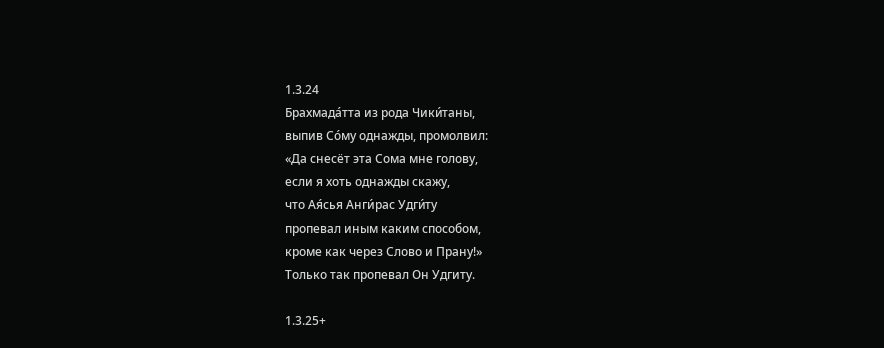1.3.24
Брахмада́тта из рода Чики́таны,
выпив Со́му однажды, промолвил:
«Да снесёт эта Сома мне голову,
если я хоть однажды скажу,
что Ая́сья Анги́рас Удги́ту
пропевал иным каким способом,
кроме как через Слово и Прану!»
Только так пропевал Он Удгиту.

1.3.25+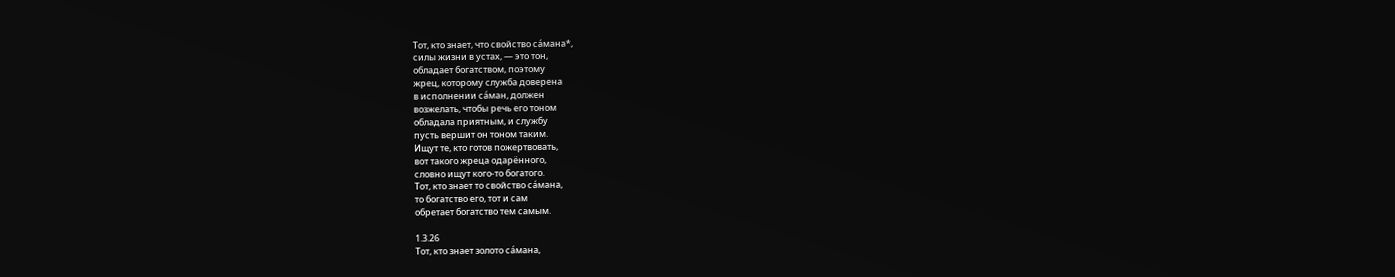Тот, кто знает, что свойство са́мана*,
силы жизни в устах, — это тон,
обладает богатством, поэтому
жрец, которому служба доверена
в исполнении са́ман, должен
возжелать, чтобы речь его тоном
обладала приятным, и службу
пусть вершит он тоном таким.
Ищут те, кто готов пожертвовать,
вот такого жреца одарённого,
словно ищут кого-то богатого.
Тот, кто знает то свойство са́мана,
то богатство его, тот и сам
обретает богатство тем самым.

1.3.26
Тот, кто знает золото са́мана,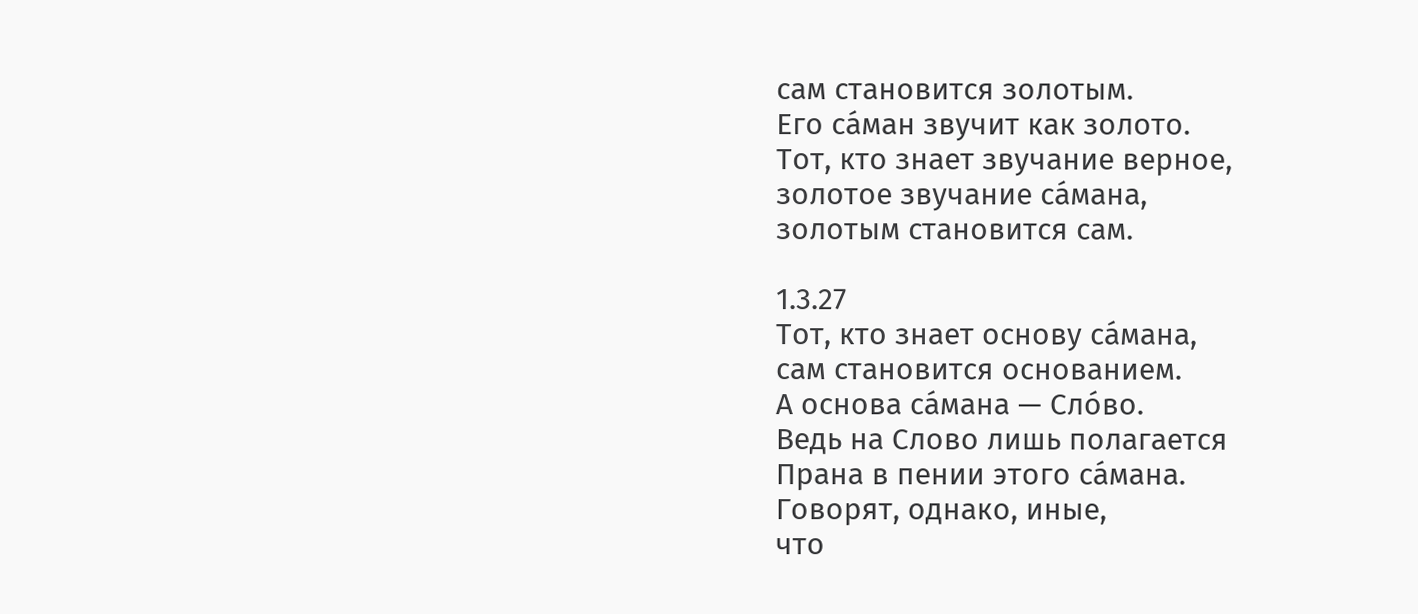сам становится золотым.
Его са́ман звучит как золото.
Тот, кто знает звучание верное,
золотое звучание са́мана,
золотым становится сам.

1.3.27
Тот, кто знает основу са́мана,
сам становится основанием.
А основа са́мана — Сло́во.
Ведь на Слово лишь полагается
Прана в пении этого са́мана.
Говорят, однако, иные,
что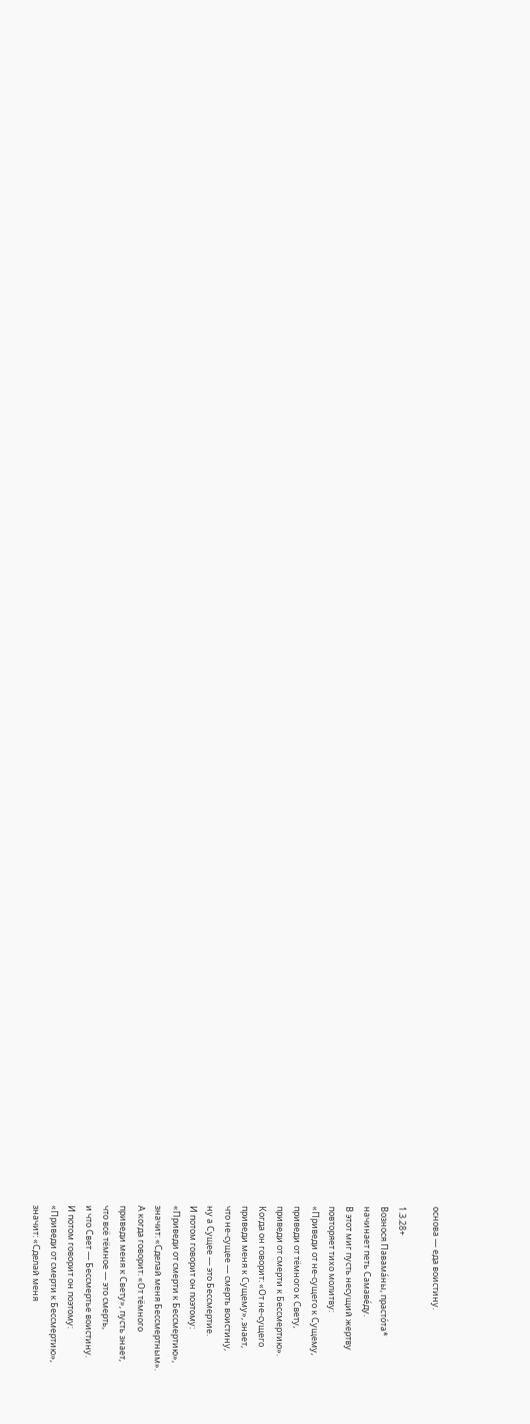основа — еда воистину.

1.3.28+
Вознося Павама́ны, прасто́та*
начинает петь Самаве́ду.
В этот миг пусть несущий жертву
повторяет тихо молитву:
«Приведи от не-сущего к Сущему,
приведи от тёмного к Свету,
приведи от смерти к Бессмертию».
Когда он говорит: «От не-сущего
приведи меня к Сущему», знает,
что не-сущее — смерть воистину,
ну а Сущее — это Бессмертие.
И потом говорит он поэтому:
«Приведи от смерти к Бессмертию»,
значит: «Сделай меня Бессмертным».
А когда говорит: «От тёмного
приведи меня к Свету», пусть знает,
что всё тёмное — это смерть,
и что Свет — Бессмертье воистину.
И потом говорит он поэтому:
«Приведи от смерти к Бессмертию»,
значит: «Сделай меня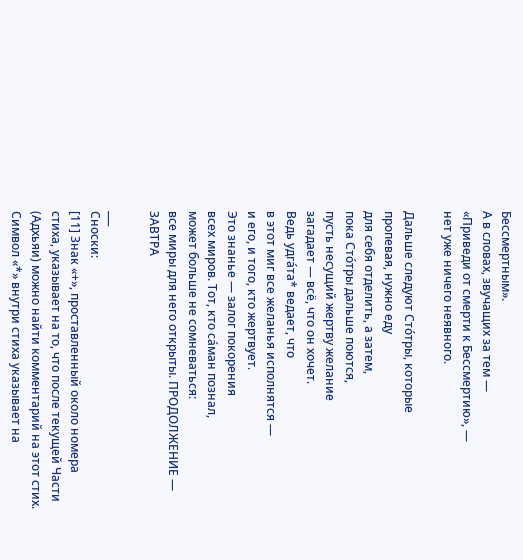Бессмертным».
А в словах, звучащих за тем —
«Приведи от смерти к Бессмертию», —
нет уже ничего неявного.

Дальше следуют Сто́тры, которые
пропевая, нужно еду
для себя отделить, а затем,
пока Сто́тры дальше поются,
пусть несущий жертву желание
загадает — всё, что он хочет.
Ведь удга́та* ведает, что
в этот миг все желанья исполнятся —
и его, и того, кто жертвует.
Это знанье — залог покорения
всех миров. Тот, кто са́ман познал,
может больше не сомневаться:
все миры для него открыты. ПРОДОЛЖЕНИЕ — ЗАВТРА

___
Сноски:
[11] Знак «+», проставленный около номера стиха, указывает на то, что после текущей Части (Адхьяи) можно найти комментарий на этот стих. Символ «*» внутри стиха указывает на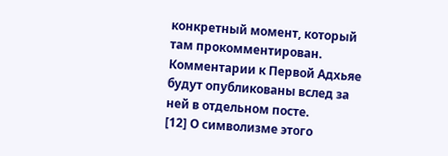конкретный момент, который там прокомментирован. Комментарии к Первой Адхьяе будут опубликованы вслед за ней в отдельном посте.
[12] О символизме этого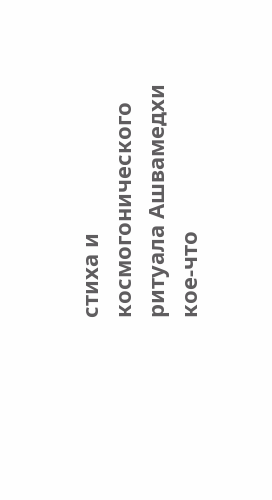стиха и космогонического ритуала Ашвамедхи кое-что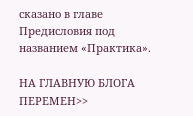сказано в главе Предисловия под названием «Практика».

НА ГЛАВНУЮ БЛОГА ПЕРЕМЕН>>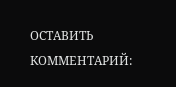ОСТАВИТЬ КОММЕНТАРИЙ: